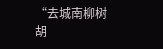“去城南柳树胡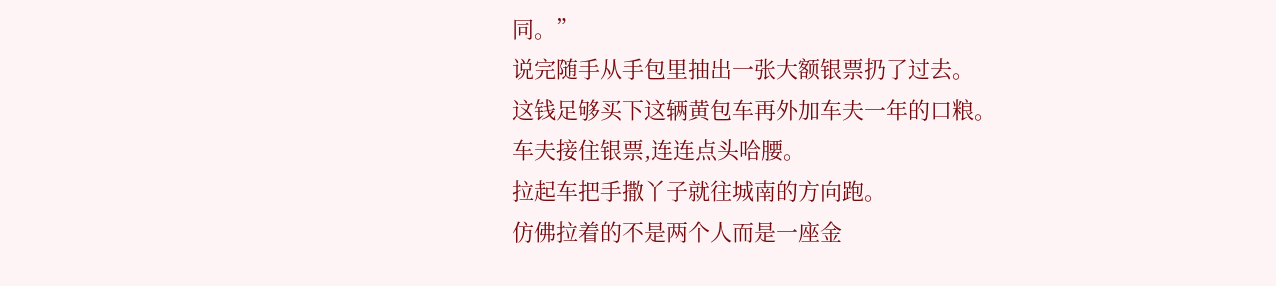同。”
说完随手从手包里抽出一张大额银票扔了过去。
这钱足够买下这辆黄包车再外加车夫一年的口粮。
车夫接住银票,连连点头哈腰。
拉起车把手撒丫子就往城南的方向跑。
仿佛拉着的不是两个人而是一座金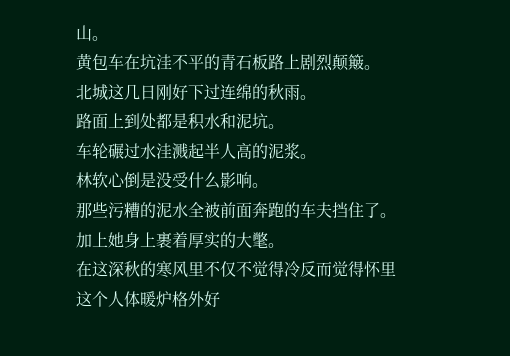山。
黄包车在坑洼不平的青石板路上剧烈颠簸。
北城这几日刚好下过连绵的秋雨。
路面上到处都是积水和泥坑。
车轮碾过水洼溅起半人高的泥浆。
林软心倒是没受什么影响。
那些污糟的泥水全被前面奔跑的车夫挡住了。
加上她身上裹着厚实的大氅。
在这深秋的寒风里不仅不觉得冷反而觉得怀里这个人体暖炉格外好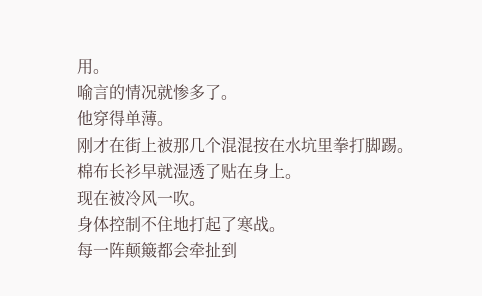用。
喻言的情况就惨多了。
他穿得单薄。
刚才在街上被那几个混混按在水坑里拳打脚踢。
棉布长衫早就湿透了贴在身上。
现在被冷风一吹。
身体控制不住地打起了寒战。
每一阵颠簸都会牵扯到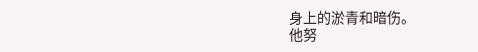身上的淤青和暗伤。
他努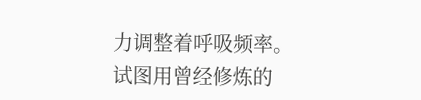力调整着呼吸频率。
试图用曾经修炼的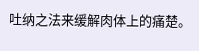吐纳之法来缓解肉体上的痛楚。